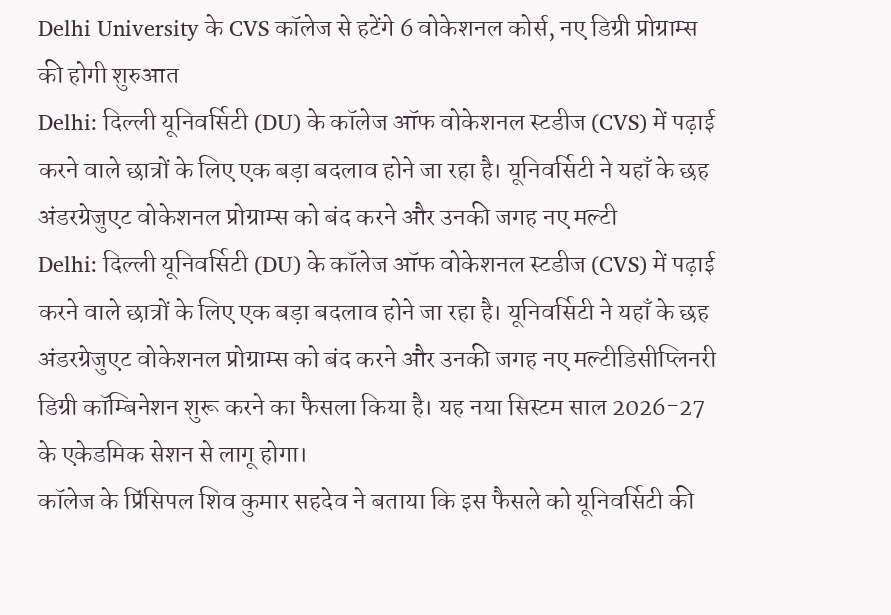Delhi University के CVS कॉलेज से हटेंगे 6 वोकेशनल कोर्स, नए डिग्री प्रोग्राम्स की होगी शुरुआत
Delhi: दिल्ली यूनिवर्सिटी (DU) के कॉलेज ऑफ वोकेशनल स्टडीज (CVS) में पढ़ाई करने वाले छात्रों के लिए एक बड़ा बदलाव होने जा रहा है। यूनिवर्सिटी ने यहाँ के छह अंडरग्रेजुएट वोकेशनल प्रोग्राम्स को बंद करने और उनकी जगह नए मल्टी
Delhi: दिल्ली यूनिवर्सिटी (DU) के कॉलेज ऑफ वोकेशनल स्टडीज (CVS) में पढ़ाई करने वाले छात्रों के लिए एक बड़ा बदलाव होने जा रहा है। यूनिवर्सिटी ने यहाँ के छह अंडरग्रेजुएट वोकेशनल प्रोग्राम्स को बंद करने और उनकी जगह नए मल्टीडिसीप्लिनरी डिग्री कॉम्बिनेशन शुरू करने का फैसला किया है। यह नया सिस्टम साल 2026-27 के एकेडमिक सेशन से लागू होगा।
कॉलेज के प्रिंसिपल शिव कुमार सहदेव ने बताया कि इस फैसले को यूनिवर्सिटी की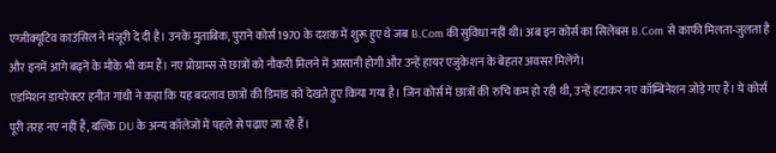एग्जीक्यूटिव काउंसिल ने मंजूरी दे दी है। उनके मुताबिक, पुराने कोर्स 1970 के दशक में शुरू हुए थे जब B.Com की सुविधा नहीं थी। अब इन कोर्स का सिलेबस B.Com से काफी मिलता-जुलता है और इनमें आगे बढ़ने के मौके भी कम हैं। नए प्रोग्राम्स से छात्रों को नौकरी मिलने में आसानी होगी और उन्हें हायर एजुकेशन के बेहतर अवसर मिलेंगे।
एडमिशन डायरेक्टर हनीत गांधी ने कहा कि यह बदलाव छात्रों की डिमांड को देखते हुए किया गया है। जिन कोर्स में छात्रों की रुचि कम हो रही थी, उन्हें हटाकर नए कॉम्बिनेशन जोड़े गए हैं। ये कोर्स पूरी तरह नए नहीं हैं, बल्कि DU के अन्य कॉलेजों में पहले से पढ़ाए जा रहे हैं।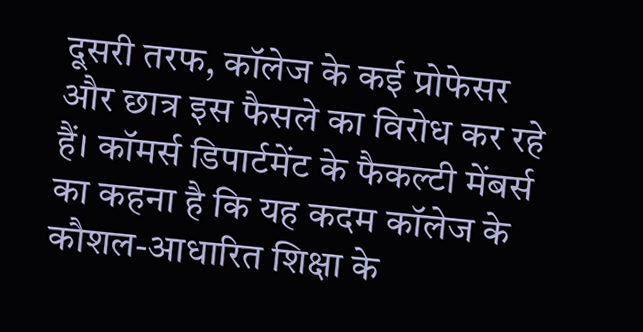दूसरी तरफ, कॉलेज के कई प्रोफेसर और छात्र इस फैसले का विरोध कर रहे हैं। कॉमर्स डिपार्टमेंट के फैकल्टी मेंबर्स का कहना है कि यह कदम कॉलेज के कौशल-आधारित शिक्षा के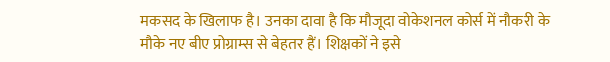मकसद के खिलाफ है। उनका दावा है कि मौजूदा वोकेशनल कोर्स में नौकरी के मौके नए बीए प्रोग्राम्स से बेहतर हैं। शिक्षकों ने इसे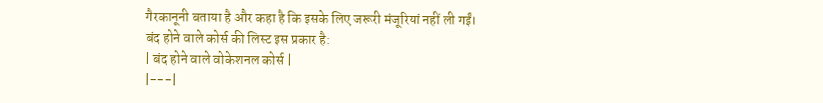गैरकानूनी बताया है और कहा है कि इसके लिए जरूरी मंजूरियां नहीं ली गईं।
बंद होने वाले कोर्स की लिस्ट इस प्रकार है:
| बंद होने वाले वोकेशनल कोर्स |
|---|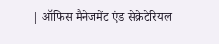| ऑफिस मैनेजमेंट एंड सेक्रेटेरियल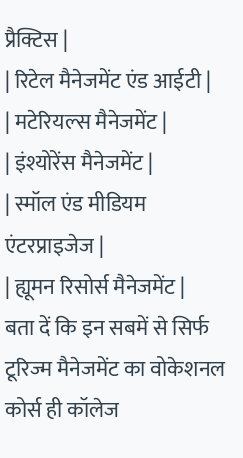प्रैक्टिस |
| रिटेल मैनेजमेंट एंड आईटी |
| मटेरियल्स मैनेजमेंट |
| इंश्योरेंस मैनेजमेंट |
| स्मॉल एंड मीडियम एंटरप्राइजेज |
| ह्यूमन रिसोर्स मैनेजमेंट |
बता दें कि इन सबमें से सिर्फ टूरिज्म मैनेजमेंट का वोकेशनल कोर्स ही कॉलेज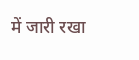में जारी रखा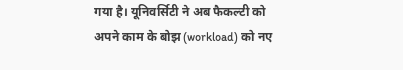गया है। यूनिवर्सिटी ने अब फैकल्टी को अपने काम के बोझ (workload) को नए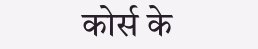कोर्स के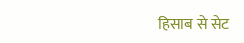हिसाब से सेट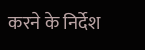करने के निर्देश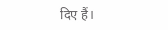दिए हैं।